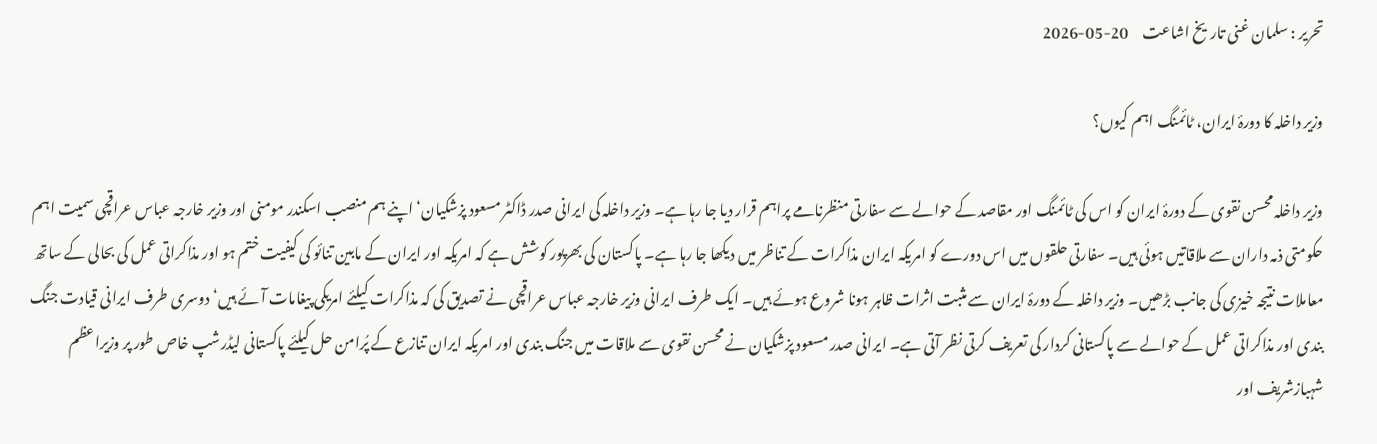تحریر : سلمان غنی تاریخ اشاعت     20-05-2026

وزیر داخلہ کا دورۂ ایران، ٹائمنگ اہم کیوں؟

وزیر داخلہ محسن نقوی کے دورۂ ایران کو اس کی ٹائمنگ اور مقاصد کے حوالے سے سفارتی منظرنامے پراہم قرار دیا جا رہا ہے۔ وزیر داخلہ کی ایرانی صدر ڈاکٹر مسعود پزشکیان‘ اپنے ہم منصب اسکندر مومنی اور وزیر خارجہ عباس عراقچی سمیت اہم حکومتی ذمہ داران سے ملاقاتیں ہوئی ہیں۔ سفارتی حلقوں میں اس دورے کو امریکہ ایران مذاکرات کے تناظر میں دیکھا جا رہا ہے۔ پاکستان کی بھرپور کوشش ہے کہ امریکہ اور ایران کے مابین تنائو کی کیفیت ختم ہو اور مذاکراتی عمل کی بحالی کے ساتھ معاملات نتیجہ خیزی کی جانب بڑھیں۔ وزیر داخلہ کے دورۂ ایران سے مثبت اثرات ظاہر ہونا شروع ہوئے ہیں۔ ایک طرف ایرانی وزیر خارجہ عباس عراقچی نے تصدیق کی کہ مذاکرات کیلئے امریکی پیغامات آئے ہیں‘ دوسری طرف ایرانی قیادت جنگ بندی اور مذاکراتی عمل کے حوالے سے پاکستانی کردار کی تعریف کرتی نظر آتی ہے۔ ایرانی صدر مسعود پزشکیان نے محسن نقوی سے ملاقات میں جنگ بندی اور امریکہ ایران تنازع کے پُرامن حل کیلئے پاکستانی لیڈرشپ خاص طور پر وزیراعظم شہبازشریف اور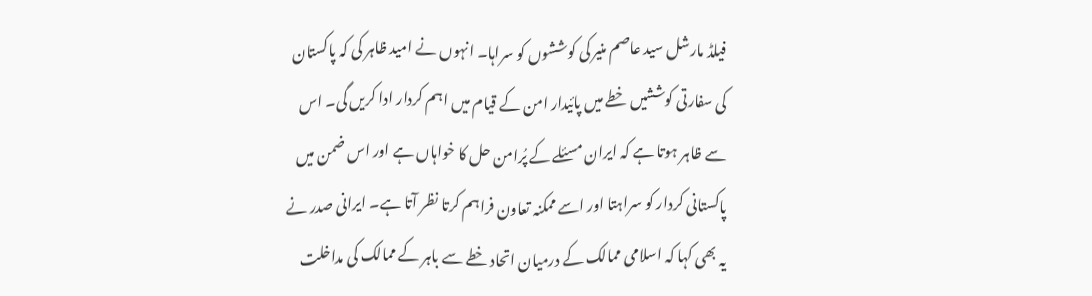فیلڈ مارشل سید عاصم منیر کی کوششوں کو سراہا۔ انہوں نے امید ظاہر کی کہ پاکستان کی سفارتی کوششیں خطے میں پائیدار امن کے قیام میں اہم کردار ادا کریں گی۔ اس سے ظاہر ہوتا ہے کہ ایران مسئلے کے پُرامن حل کا خواہاں ہے اور اس ضمن میں پاکستانی کردار کو سراہتا اور اسے ممکنہ تعاون فراہم کرتا نظر آتا ہے۔ ایرانی صدر نے یہ بھی کہا کہ اسلامی ممالک کے درمیان اتحاد خطے سے باہر کے ممالک کی مداخلت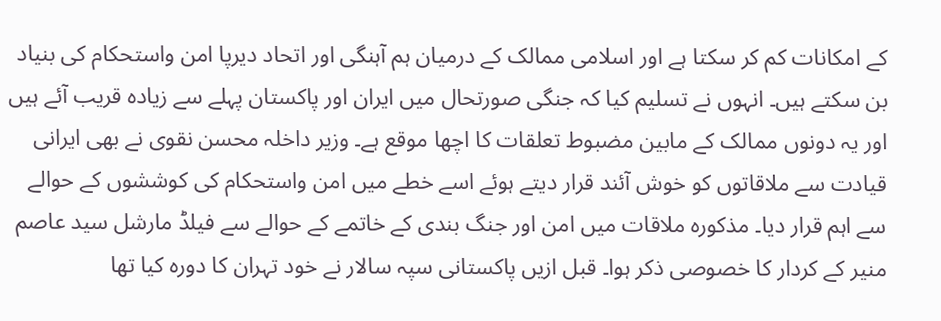کے امکانات کم کر سکتا ہے اور اسلامی ممالک کے درمیان ہم آہنگی اور اتحاد دیرپا امن واستحکام کی بنیاد بن سکتے ہیں۔ انہوں نے تسلیم کیا کہ جنگی صورتحال میں ایران اور پاکستان پہلے سے زیادہ قریب آئے ہیں اور یہ دونوں ممالک کے مابین مضبوط تعلقات کا اچھا موقع ہے۔ وزیر داخلہ محسن نقوی نے بھی ایرانی قیادت سے ملاقاتوں کو خوش آئند قرار دیتے ہوئے اسے خطے میں امن واستحکام کی کوششوں کے حوالے سے اہم قرار دیا۔ مذکورہ ملاقات میں امن اور جنگ بندی کے خاتمے کے حوالے سے فیلڈ مارشل سید عاصم منیر کے کردار کا خصوصی ذکر ہوا۔ قبل ازیں پاکستانی سپہ سالار نے خود تہران کا دورہ کیا تھا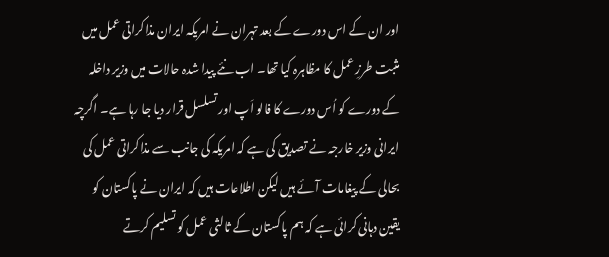اور ان کے اس دورے کے بعد تہران نے امریکہ ایران مذاکراتی عمل میں مثبت طرزِ عمل کا مظاہرہ کیا تھا۔ اب نئے پیدا شدہ حالات میں وزیر داخلہ کے دورے کو اُس دورے کا فالو اَپ اور تسلسل قرار دیا جا رہا ہے۔ اگرچہ ایرانی وزیر خارجہ نے تصدیق کی ہے کہ امریکہ کی جانب سے مذاکراتی عمل کی بحالی کے پیغامات آئے ہیں لیکن اطلاعات ہیں کہ ایران نے پاکستان کو یقین دہانی کرائی ہے کہ ہم پاکستان کے ثالثی عمل کو تسلیم کرتے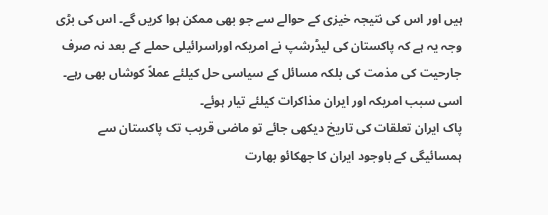ہیں اور اس کی نتیجہ خیزی کے حوالے سے جو بھی ممکن ہوا کریں گے۔ اس کی بڑی وجہ یہ ہے کہ پاکستان کی لیڈرشپ نے امریکہ اوراسرائیلی حملے کے بعد نہ صرف جارحیت کی مذمت کی بلکہ مسائل کے سیاسی حل کیلئے عملاً کوشاں بھی رہے۔ اسی سبب امریکہ اور ایران مذاکرات کیلئے تیار ہوئے۔
پاک ایران تعلقات کی تاریخ دیکھی جائے تو ماضی قریب تک پاکستان سے ہمسائیگی کے باوجود ایران کا جھکائو بھارت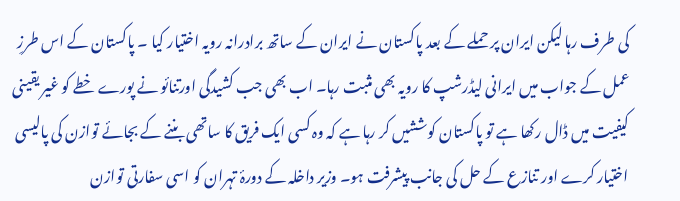کی طرف رہا لیکن ایران پر حملے کے بعد پاکستان نے ایران کے ساتھ برادرانہ رویہ اختیار کیا ۔ پاکستان کے اس طرزِ عمل کے جواب میں ایرانی لیڈرشپ کا رویہ بھی مثبت رہا۔ اب بھی جب کشیدگی اورتنائو نے پورے خطے کو غیر یقینی کیفیت میں ڈال رکھا ہے تو پاکستان کوششیں کر رہا ہے کہ وہ کسی ایک فریق کا ساتھی بننے کے بجائے توازن کی پالیسی اختیار کرے اور تنازع کے حل کی جانب پیشرفت ہو۔ وزیر داخلہ کے دورۂ تہران کو اسی سفارتی توازن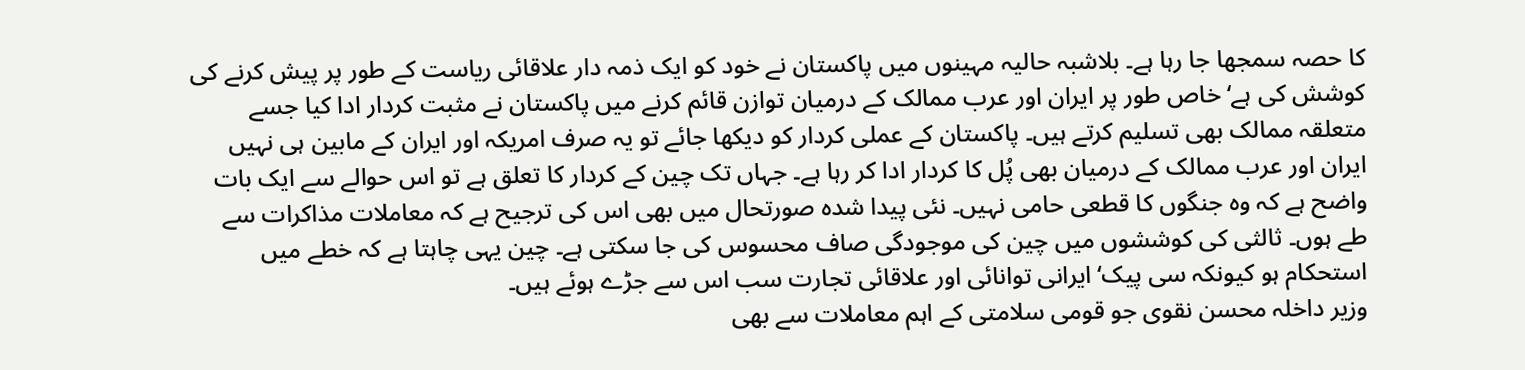کا حصہ سمجھا جا رہا ہے۔ بلاشبہ حالیہ مہینوں میں پاکستان نے خود کو ایک ذمہ دار علاقائی ریاست کے طور پر پیش کرنے کی کوشش کی ہے‘ خاص طور پر ایران اور عرب ممالک کے درمیان توازن قائم کرنے میں پاکستان نے مثبت کردار ادا کیا جسے متعلقہ ممالک بھی تسلیم کرتے ہیں۔ پاکستان کے عملی کردار کو دیکھا جائے تو یہ صرف امریکہ اور ایران کے مابین ہی نہیں ایران اور عرب ممالک کے درمیان بھی پُل کا کردار ادا کر رہا ہے۔ جہاں تک چین کے کردار کا تعلق ہے تو اس حوالے سے ایک بات واضح ہے کہ وہ جنگوں کا قطعی حامی نہیں۔ نئی پیدا شدہ صورتحال میں بھی اس کی ترجیح ہے کہ معاملات مذاکرات سے طے ہوں۔ ثالثی کی کوششوں میں چین کی موجودگی صاف محسوس کی جا سکتی ہے۔ چین یہی چاہتا ہے کہ خطے میں استحکام ہو کیونکہ سی پیک‘ ایرانی توانائی اور علاقائی تجارت سب اس سے جڑے ہوئے ہیں۔
وزیر داخلہ محسن نقوی جو قومی سلامتی کے اہم معاملات سے بھی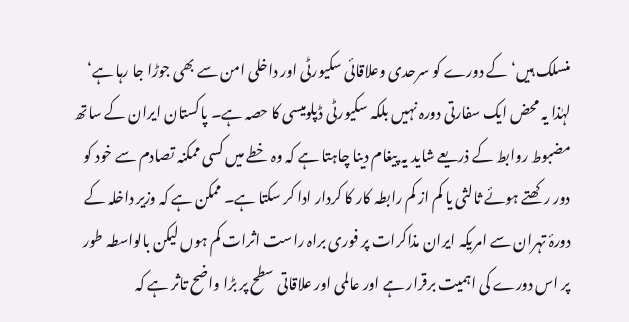منسلک ہیں‘ کے دورے کو سرحدی وعلاقائی سکیورٹی اور داخلی امن سے بھی جوڑا جا رہا ہے‘ لہٰذا یہ محض ایک سفارتی دورہ نہیں بلکہ سکیورٹی ڈپلومیسی کا حصہ ہے۔ پاکستان ایران کے ساتھ مضبوط روابط کے ذریعے شاید یہ پیغام دینا چاہتا ہے کہ وہ خطے میں کسی ممکنہ تصادم سے خود کو دور رکھتے ہوئے ثالثی یا کم از کم رابطہ کار کا کردار ادا کر سکتا ہے۔ ممکن ہے کہ وزیر داخلہ کے دورۂ تہران سے امریکہ ایران مذاکرات پر فوری براہ راست اثرات کم ہوں لیکن بالواسطہ طور پر اس دورے کی اہمیت برقرار ہے اور عالمی اور علاقاتی سطح پر بڑا واضح تاثر ہے کہ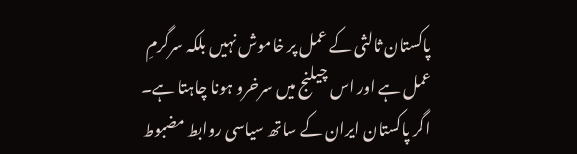پاکستان ثالثی کے عمل پر خاموش نہیں بلکہ سرگرمِ عمل ہے اور اس چیلنج میں سرخرو ہونا چاہتا ہے۔ اگر پاکستان ایران کے ساتھ سیاسی روابط مضبوط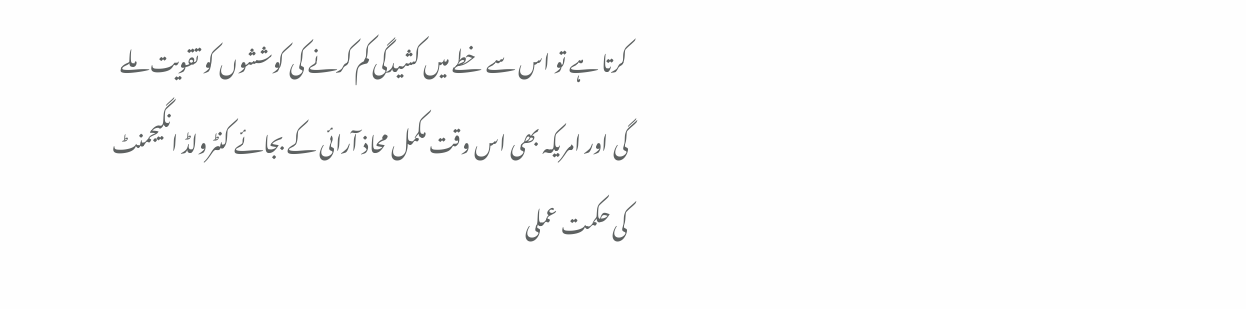کرتا ہے تو اس سے خطے میں کشیدگی کم کرنے کی کوششوں کو تقویت ملے گی اور امریکہ بھی اس وقت مکمل محاذ آرائی کے بجائے کنٹرولڈ انگیجمنٹ کی حکمت عملی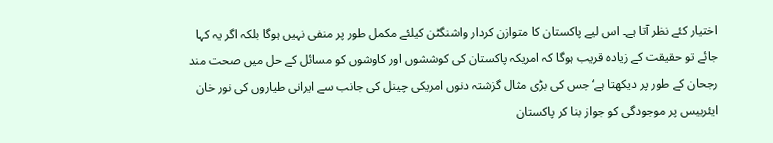اختیار کئے نظر آتا ہے۔ اس لیے پاکستان کا متوازن کردار واشنگٹن کیلئے مکمل طور پر منفی نہیں ہوگا بلکہ اگر یہ کہا جائے تو حقیقت کے زیادہ قریب ہوگا کہ امریکہ پاکستان کی کوششوں اور کاوشوں کو مسائل کے حل میں صحت مند رجحان کے طور پر دیکھتا ہے‘ جس کی بڑی مثال گزشتہ دنوں امریکی چینل کی جانب سے ایرانی طیاروں کی نور خان ایئربیس پر موجودگی کو جواز بنا کر پاکستان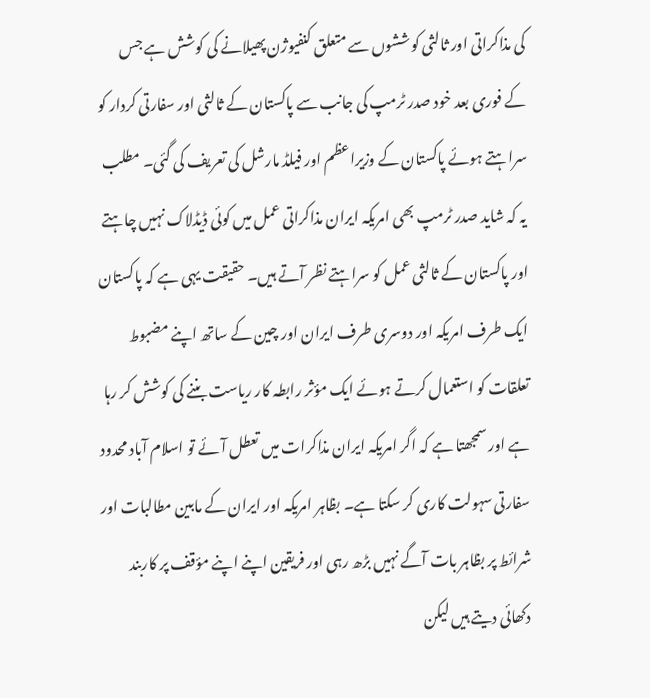کی مذاکراتی اور ثالثی کوششوں سے متعلق کنفیوژن پھیلانے کی کوشش ہے جس کے فوری بعد خود صدر ٹرمپ کی جانب سے پاکستان کے ثالثی اور سفارتی کردار کو سراہتے ہوئے پاکستان کے وزیراعظم اور فیلڈ مارشل کی تعریف کی گئی۔ مطلب یہ کہ شاید صدر ٹرمپ بھی امریکہ ایران مذاکراتی عمل میں کوئی ڈیڈلاک نہیں چاہتے اور پاکستان کے ثالثی عمل کو سراہتے نظر آتے ہیں۔ حقیقت یہی ہے کہ پاکستان ایک طرف امریکہ اور دوسری طرف ایران اور چین کے ساتھ اپنے مضبوط تعلقات کو استعمال کرتے ہوئے ایک مؤثر رابطہ کار ریاست بننے کی کوشش کر رہا ہے اور سمجھتا ہے کہ اگر امریکہ ایران مذاکرات میں تعطل آئے تو اسلام آباد محدود سفارتی سہولت کاری کر سکتا ہے۔ بظاہر امریکہ اور ایران کے مابین مطالبات اور شرائط پر بظاہر بات آگے نہیں بڑھ رہی اور فریقین اپنے اپنے مؤقف پر کاربند دکھائی دیتے ہیں لیکن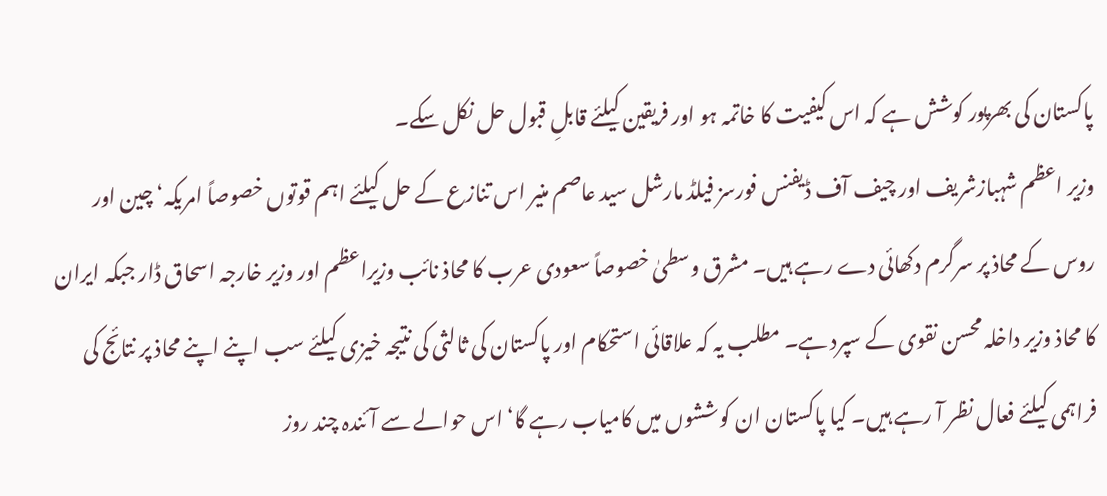پاکستان کی بھرپور کوشش ہے کہ اس کیفیت کا خاتمہ ہو اور فریقین کیلئے قابلِ قبول حل نکل سکے۔
وزیر اعظم شہبازشریف اور چیف آف ڈیفنس فورسز فیلڈ مارشل سید عاصم منیر اس تنازع کے حل کیلئے اہم قوتوں خصوصاً امریکہ‘ چین اور روس کے محاذ پر سرگرم دکھائی دے رہے ہیں۔ مشرق وسطیٰ خصوصاً سعودی عرب کا محاذ نائب وزیراعظم اور وزیر خارجہ اسحاق ڈار جبکہ ایران کا محاذ وزیر داخلہ محسن نقوی کے سپرد ہے۔ مطلب یہ کہ علاقائی استحکام اور پاکستان کی ثالثی کی نتیجہ خیزی کیلئے سب اپنے اپنے محاذ پر نتائج کی فراہمی کیلئے فعال نظر آ رہے ہیں۔ کیا پاکستان ان کوششوں میں کامیاب رہے گا‘ اس حوالے سے آئندہ چند روز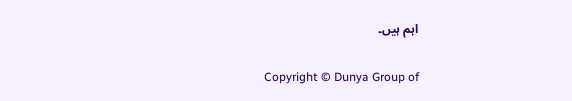اہم ہیں۔

Copyright © Dunya Group of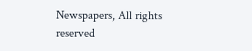Newspapers, All rights reserved